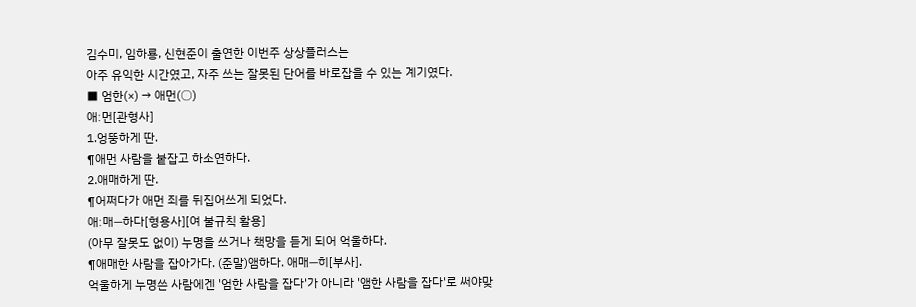김수미, 임하룡, 신현준이 출연한 이번주 상상플러스는
아주 유익한 시간였고, 자주 쓰는 잘못된 단어를 바로잡을 수 있는 계기였다.
■ 엄한(×) → 애먼(○)
애ː먼[관형사]
1.엉뚱하게 딴.
¶애먼 사람을 붙잡고 하소연하다.
2.애매하게 딴.
¶어쩌다가 애먼 죄를 뒤집어쓰게 되었다.
애ː매―하다[형용사][여 불규칙 활용]
(아무 잘못도 없이) 누명을 쓰거나 책망을 듣게 되어 억울하다.
¶애매한 사람을 잡아가다. (준말)앰하다. 애매―히[부사].
억울하게 누명쓴 사람에겐 '엄한 사람을 잡다'가 아니라 '앰한 사람을 잡다'로 써야맞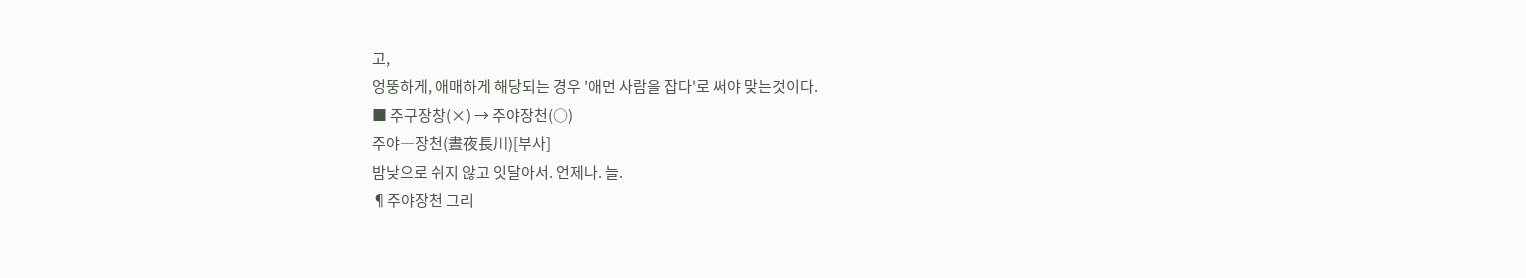고,
엉뚱하게, 애매하게 해당되는 경우 '애먼 사람을 잡다'로 써야 맞는것이다.
■ 주구장창(×) → 주야장천(○)
주야―장천(晝夜長川)[부사]
밤낮으로 쉬지 않고 잇달아서. 언제나. 늘.
¶주야장천 그리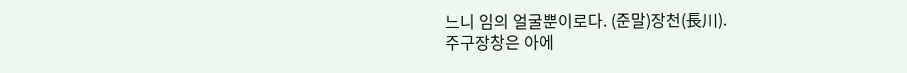느니 임의 얼굴뿐이로다. (준말)장천(長川).
주구장창은 아에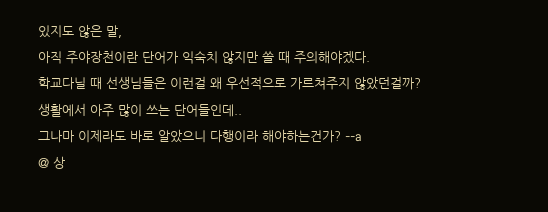있지도 않은 말,
아직 주야장천이란 단어가 익숙치 않지만 쓸 때 주의해야겠다.
학교다닐 때 선생님들은 이런걸 왜 우선적으로 가르쳐주지 않았던걸까?
생활에서 아주 많이 쓰는 단어들인데..
그나마 이제라도 바로 알았으니 다행이라 해야하는건가? --a
@ 상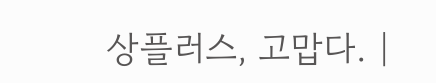상플러스, 고맙다. |